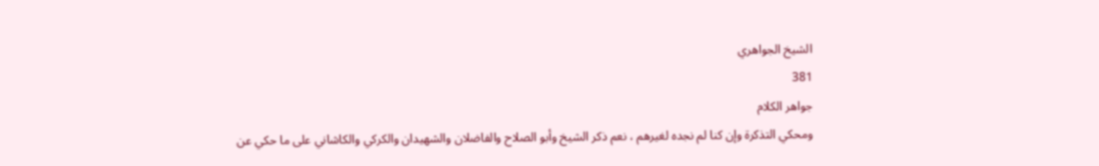الشيخ الجواهري
381
جواهر الكلام
ومحكي التذكرة وإن كنا لم نجده لغيرهم ، نعم ذكر الشيخ وأبو الصلاح والفاضلان والشهيدان والكركي والكاشاني على ما حكي عن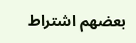بعضهم اشتراط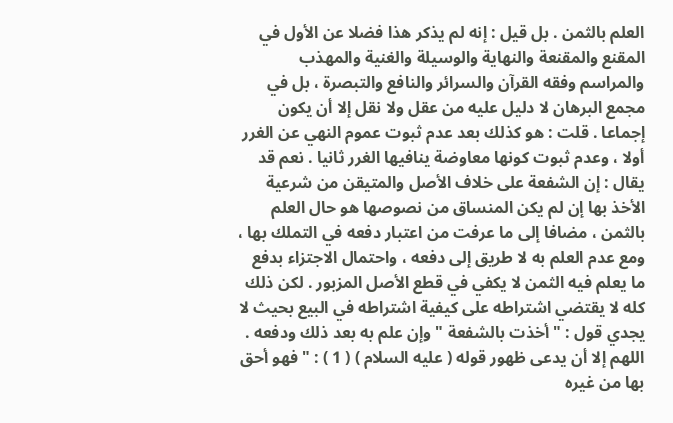العلم بالثمن . بل قيل : إنه لم يذكر هذا فضلا عن الأول في المقنع والمقنعة والنهاية والوسيلة والغنية والمهذب والمراسم وفقه القرآن والسرائر والنافع والتبصرة ، بل في مجمع البرهان لا دليل عليه من عقل ولا نقل إلا أن يكون إجماعا . قلت : هو كذلك بعد عدم ثبوت عموم النهي عن الغرر أولا ، وعدم ثبوت كونها معاوضة ينافيها الغرر ثانيا . نعم قد يقال : إن الشفعة على خلاف الأصل والمتيقن من شرعية الأخذ بها إن لم يكن المنساق من نصوصها هو حال العلم بالثمن ، مضافا إلى ما عرفت من اعتبار دفعه في التملك بها ، ومع عدم العلم به لا طريق إلى دفعه ، واحتمال الاجتزاء بدفع ما يعلم فيه الثمن لا يكفي في قطع الأصل المزبور . لكن ذلك كله لا يقتضي اشتراطه على كيفية اشتراطه في البيع بحيث لا يجدي قول : " أخذت بالشفعة " وإن علم به بعد ذلك ودفعه . اللهم إلا أن يدعى ظهور قوله ( عليه السلام ) ( 1 ) : " فهو أحق بها من غيره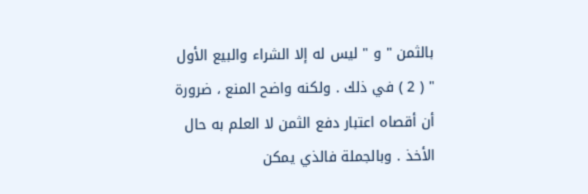بالثمن " و " ليس له إلا الشراء والبيع الأول " ( 2 ) في ذلك . ولكنه واضح المنع ، ضرورة أن أقصاه اعتبار دفع الثمن لا العلم به حال الأخذ . وبالجملة فالذي يمكن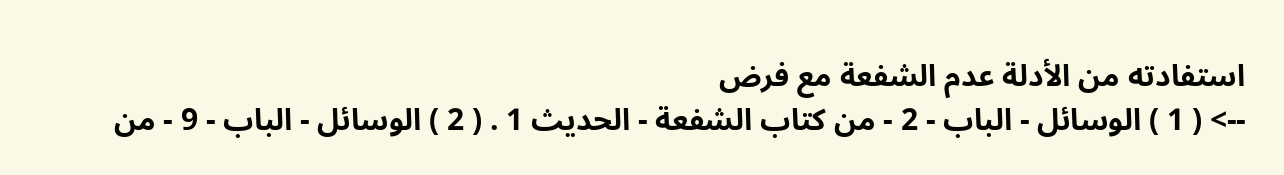استفادته من الأدلة عدم الشفعة مع فرض
--> ( 1 ) الوسائل - الباب - 2 - من كتاب الشفعة - الحديث 1 . ( 2 ) الوسائل - الباب - 9 - من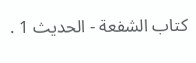كتاب الشفعة - الحديث 1 .